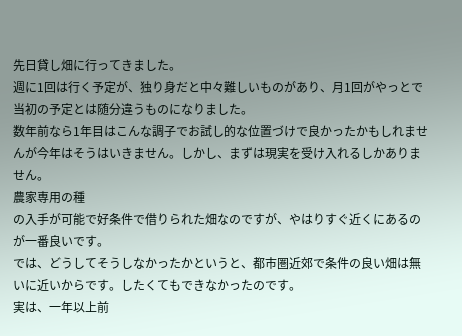先日貸し畑に行ってきました。
週に1回は行く予定が、独り身だと中々難しいものがあり、月1回がやっとで当初の予定とは随分違うものになりました。
数年前なら1年目はこんな調子でお試し的な位置づけで良かったかもしれませんが今年はそうはいきません。しかし、まずは現実を受け入れるしかありません。
農家専用の種
の入手が可能で好条件で借りられた畑なのですが、やはりすぐ近くにあるのが一番良いです。
では、どうしてそうしなかったかというと、都市圏近郊で条件の良い畑は無いに近いからです。したくてもできなかったのです。
実は、一年以上前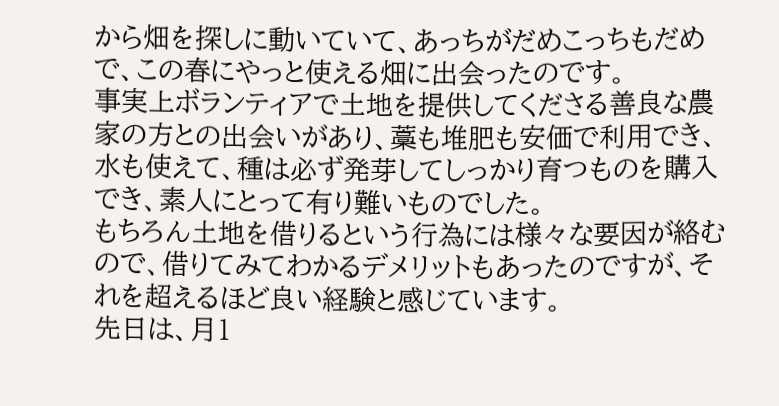から畑を探しに動いていて、あっちがだめこっちもだめで、この春にやっと使える畑に出会ったのです。
事実上ボランティアで土地を提供してくださる善良な農家の方との出会いがあり、藁も堆肥も安価で利用でき、水も使えて、種は必ず発芽してしっかり育つものを購入でき、素人にとって有り難いものでした。
もちろん土地を借りるという行為には様々な要因が絡むので、借りてみてわかるデメリットもあったのですが、それを超えるほど良い経験と感じています。
先日は、月1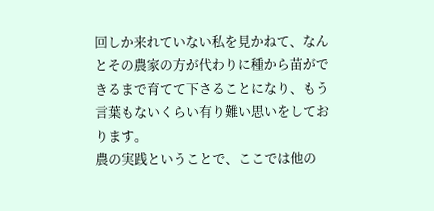回しか来れていない私を見かねて、なんとその農家の方が代わりに種から苗ができるまで育てて下さることになり、もう言葉もないくらい有り難い思いをしております。
農の実践ということで、ここでは他の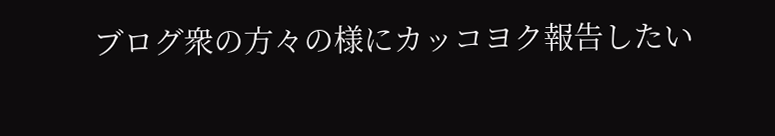ブログ衆の方々の様にカッコヨク報告したい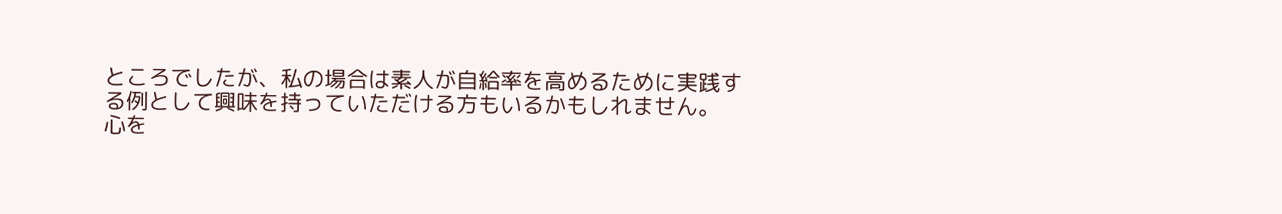ところでしたが、私の場合は素人が自給率を高めるために実践する例として興味を持っていただける方もいるかもしれません。
心を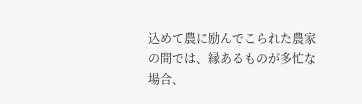込めて農に励んでこられた農家の間では、縁あるものが多忙な場合、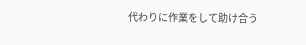代わりに作業をして助け合う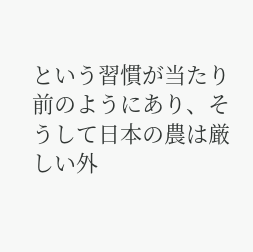という習慣が当たり前のようにあり、そうして日本の農は厳しい外